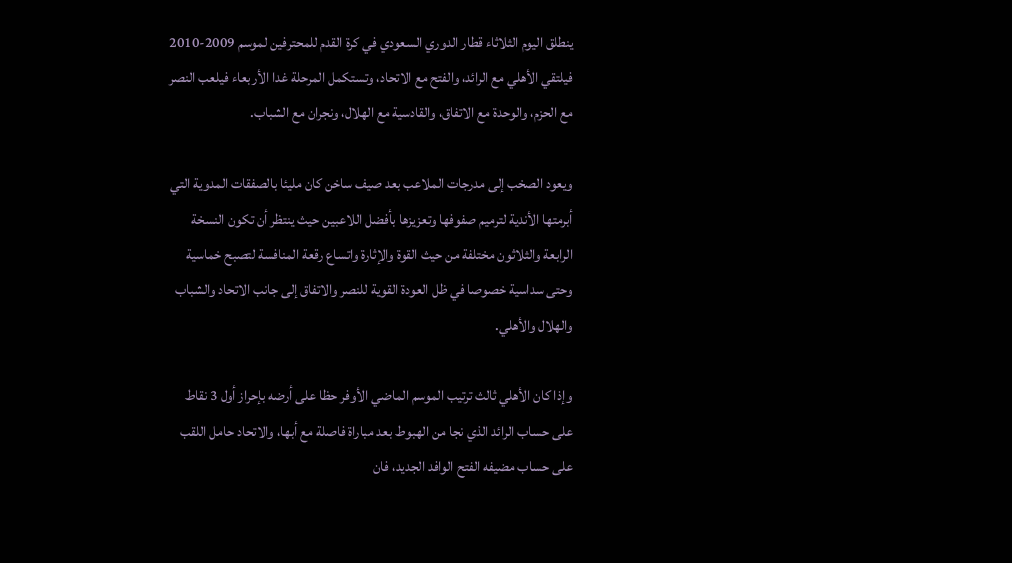ينطلق اليوم الثلاثاء قطار الدوري السعودي في كرة القدم للمحترفين لموسم 2009-2010 فيلتقي الأهلي مع الرائد، والفتح مع الاتحاد، وتستكمل المرحلة غدا الأربعاء فيلعب النصر مع الحزم، والوحدة مع الاتفاق، والقادسية مع الهلال، ونجران مع الشباب.

ويعود الصخب إلى مدرجات الملاعب بعد صيف ساخن كان مليئا بالصفقات المدوية التي أبرمتها الأندية لترميم صفوفها وتعزيزها بأفضل اللاعبين حيث ينتظر أن تكون النسخة الرابعة والثلاثون مختلفة من حيث القوة والإثارة واتساع رقعة المنافسة لتصبح خماسية وحتى سداسية خصوصا في ظل العودة القوية للنصر والاتفاق إلى جانب الاتحاد والشباب والهلال والأهلي.

وإذا كان الأهلي ثالث ترتيب الموسم الماضي الأوفر حظا على أرضه بإحراز أول 3 نقاط على حساب الرائد الذي نجا من الهبوط بعد مباراة فاصلة مع أبها، والاتحاد حامل اللقب على حساب مضيفه الفتح الوافد الجديد، فان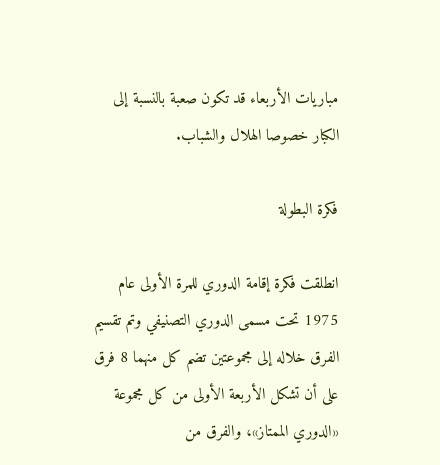مباريات الأربعاء قد تكون صعبة بالنسبة إلى الكبار خصوصا الهلال والشباب.

فكرة البطولة

انطلقت فكرة إقامة الدوري للمرة الأولى عام 1975 تحت مسمى الدوري التصنيفي وتم تقسيم الفرق خلاله إلى مجموعتين تضم كل منهما 8 فرق على أن تشكل الأربعة الأولى من كل مجموعة «الدوري الممتاز»، والفرق من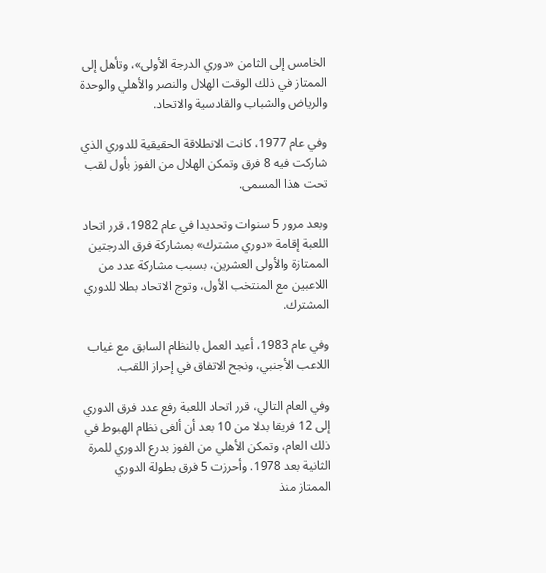الخامس إلى الثامن «دوري الدرجة الأولى»، وتأهل إلى الممتاز في ذلك الوقت الهلال والنصر والأهلي والوحدة والرياض والشباب والقادسية والاتحاد.

وفي عام 1977، كانت الانطلاقة الحقيقية للدوري الذي شاركت فيه 8 فرق وتمكن الهلال من الفوز بأول لقب تحت هذا المسمى.

وبعد مرور 5 سنوات وتحديدا في عام 1982، قرر اتحاد اللعبة إقامة «دوري مشترك» بمشاركة فرق الدرجتين الممتازة والأولى العشرين، بسبب مشاركة عدد من اللاعبين مع المنتخب الأول، وتوج الاتحاد بطلا للدوري المشترك.

وفي عام 1983، أعيد العمل بالنظام السابق مع غياب اللاعب الأجنبي، ونجح الاتفاق في إحراز اللقب.

وفي العام التالي، قرر اتحاد اللعبة رفع عدد فرق الدوري إلى 12 فريقا بدلا من 10 بعد أن ألغى نظام الهبوط في ذلك العام، وتمكن الأهلي من الفوز بدرع الدوري للمرة الثانية بعد 1978. وأحرزت 5 فرق بطولة الدوري الممتاز منذ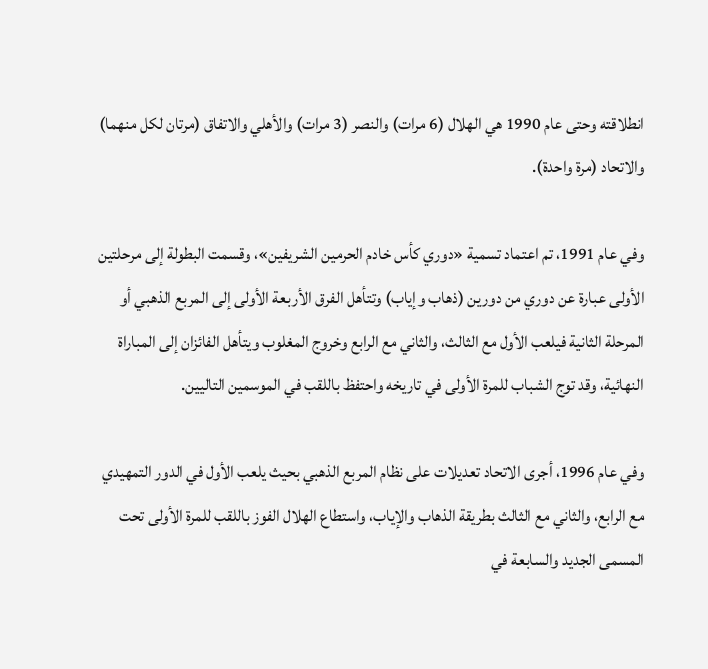انطلاقته وحتى عام 1990 هي الهلال (6 مرات) والنصر (3 مرات) والأهلي والاتفاق (مرتان لكل منهما) والاتحاد (مرة واحدة).

وفي عام 1991، تم اعتماد تسمية «دوري كأس خادم الحرمين الشريفين»، وقسمت البطولة إلى مرحلتين الأولى عبارة عن دوري من دورين (ذهاب وإياب) وتتأهل الفرق الأربعة الأولى إلى المربع الذهبي أو المرحلة الثانية فيلعب الأول مع الثالث، والثاني مع الرابع وخروج المغلوب ويتأهل الفائزان إلى المباراة النهائية، وقد توج الشباب للمرة الأولى في تاريخه واحتفظ باللقب في الموسمين التاليين.

وفي عام 1996، أجرى الاتحاد تعديلات على نظام المربع الذهبي بحيث يلعب الأول في الدور التمهيدي مع الرابع، والثاني مع الثالث بطريقة الذهاب والإياب، واستطاع الهلال الفوز باللقب للمرة الأولى تحت المسمى الجديد والسابعة في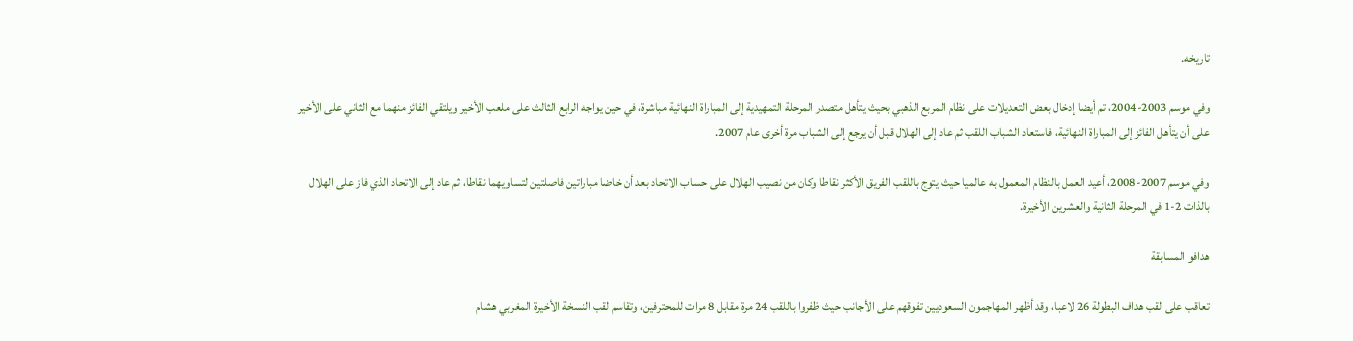تاريخه.

وفي موسم 2003-2004، تم أيضا إدخال بعض التعديلات على نظام المربع الذهبي بحيث يتأهل متصدر المرحلة التمهيدية إلى المباراة النهائية مباشرة، في حين يواجه الرابع الثالث على ملعب الأخير ويلتقي الفائز منهما مع الثاني على الأخير على أن يتأهل الفائز إلى المباراة النهائية، فاستعاد الشباب اللقب ثم عاد إلى الهلال قبل أن يرجع إلى الشباب مرة أخرى عام 2007.

وفي موسم 2007-2008، أعيد العمل بالنظام المعمول به عالميا حيث يتوج باللقب الفريق الأكثر نقاطا وكان من نصيب الهلال على حساب الاتحاد بعد أن خاضا مباراتين فاصلتين لتساويهما نقاطا، ثم عاد إلى الاتحاد الذي فاز على الهلال بالذات 2-1 في المرحلة الثانية والعشرين الأخيرة.

هدافو المسابقة

تعاقب على لقب هداف البطولة 26 لاعبا، وقد أظهر المهاجمون السعوديين تفوقهم على الأجانب حيث ظفروا باللقب 24 مرة مقابل 8 مرات للمحترفين، وتقاسم لقب النسخة الأخيرة المغربي هشام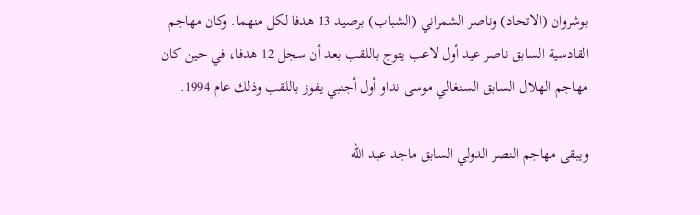بوشروان (الاتحاد) وناصر الشمراني (الشباب) برصيد 13 هدفا لكل منهما. وكان مهاجم القادسية السابق ناصر عيد أول لاعب يتوج باللقب بعد أن سجل 12 هدفا، في حين كان مهاجم الهلال السابق السنغالي موسى نداو أول أجنبي يفوز باللقب وذلك عام 1994.

ويبقى مهاجم النصر الدولي السابق ماجد عبد الله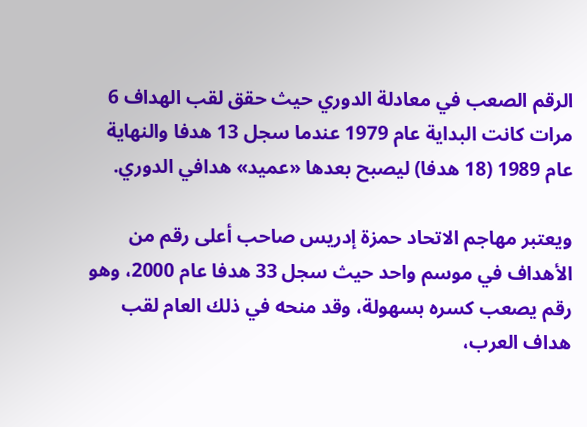الرقم الصعب في معادلة الدوري حيث حقق لقب الهداف 6 مرات كانت البداية عام 1979 عندما سجل 13 هدفا والنهاية عام 1989 (18 هدفا) ليصبح بعدها «عميد» هدافي الدوري.

ويعتبر مهاجم الاتحاد حمزة إدريس صاحب أعلى رقم من الأهداف في موسم واحد حيث سجل 33 هدفا عام 2000، وهو رقم يصعب كسره بسهولة، وقد منحه في ذلك العام لقب هداف العرب،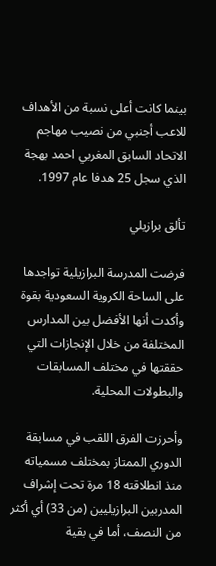بينما كانت أعلى نسبة من الأهداف للاعب أجنبي من نصيب مهاجم الاتحاد السابق المغربي احمد بهجة الذي سجل 25 هدفا عام 1997.

تألق برازيلي

فرضت المدرسة البرازيلية تواجدها على الساحة الكروية السعودية بقوة وأكدت أنها الأفضل بين المدارس المختلفة من خلال الإنجازات التي حققتها في مختلف المسابقات والبطولات المحلية.

وأحرزت الفرق اللقب في مسابقة الدوري الممتاز بمختلف مسمياته منذ انطلاقته 18 مرة تحت إشراف المدربين البرازيليين (من 33) أي أكثر من النصف، أما في بقية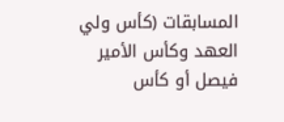المسابقات (كأس ولي العهد وكأس الأمير فيصل أو كأس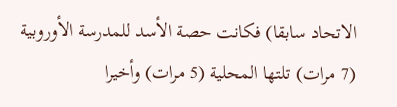الاتحاد سابقا) فكانت حصة الأسد للمدرسة الأوروبية (7 مرات) تلتها المحلية (5 مرات) وأخيرا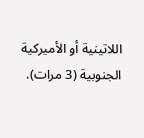اللاتينية أو الأميركية الجنوبية (3 مرات).